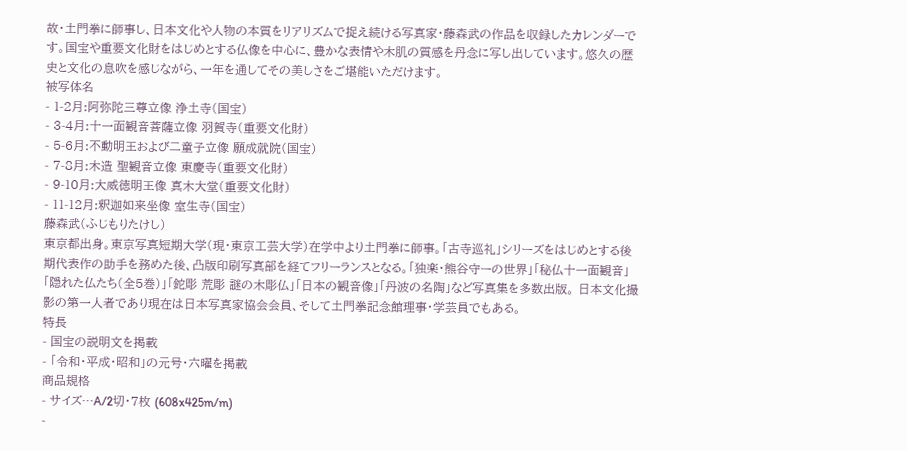故・土門拳に師事し、日本文化や人物の本質をリアリズムで捉え続ける写真家・藤森武の作品を収録したカレンダーです。国宝や重要文化財をはじめとする仏像を中心に、豊かな表情や木肌の質感を丹念に写し出しています。悠久の歴史と文化の息吹を感じながら、一年を通してその美しさをご堪能いただけます。
被写体名
- 1-2月:阿弥陀三尊立像 浄土寺(国宝)
- 3-4月:十一面観音菩薩立像 羽賀寺(重要文化財)
- 5-6月:不動明王および二童子立像 願成就院(国宝)
- 7-8月:木造 聖観音立像 東慶寺(重要文化財)
- 9-10月:大威徳明王像 真木大堂(重要文化財)
- 11-12月:釈迦如来坐像 室生寺(国宝)
藤森武(ふじもりたけし)
東京都出身。東京写真短期大学(現・東京工芸大学)在学中より土門拳に師事。「古寺巡礼」シリーズをはじめとする後期代表作の助手を務めた後、凸版印刷写真部を経てフリーランスとなる。「独楽・熊谷守ーの世界」「秘仏十一面観音」「隠れた仏たち(全5巻)」「鉈彫 荒彫 謎の木彫仏」「日本の観音像」「丹波の名陶」など写真集を多数出版。 日本文化撮影の第一人者であり現在は日本写真家協会会員、そして土門拳記念館理事・学芸員でもある。
特長
- 国宝の説明文を掲載
- 「令和・平成・昭和」の元号・六曜を掲載
商品規格
- サイズ…A/2切・7枚 (608x425m/m)
-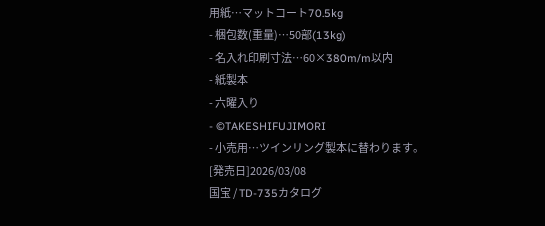用紙…マットコート70.5kg
- 梱包数(重量)…50部(13kg)
- 名入れ印刷寸法…60×380m/m以内
- 紙製本
- 六曜入り
- ©TAKESHIFUJIMORI
- 小売用…ツインリング製本に替わります。
[発売日]2026/03/08
国宝 / TD-735カタログ